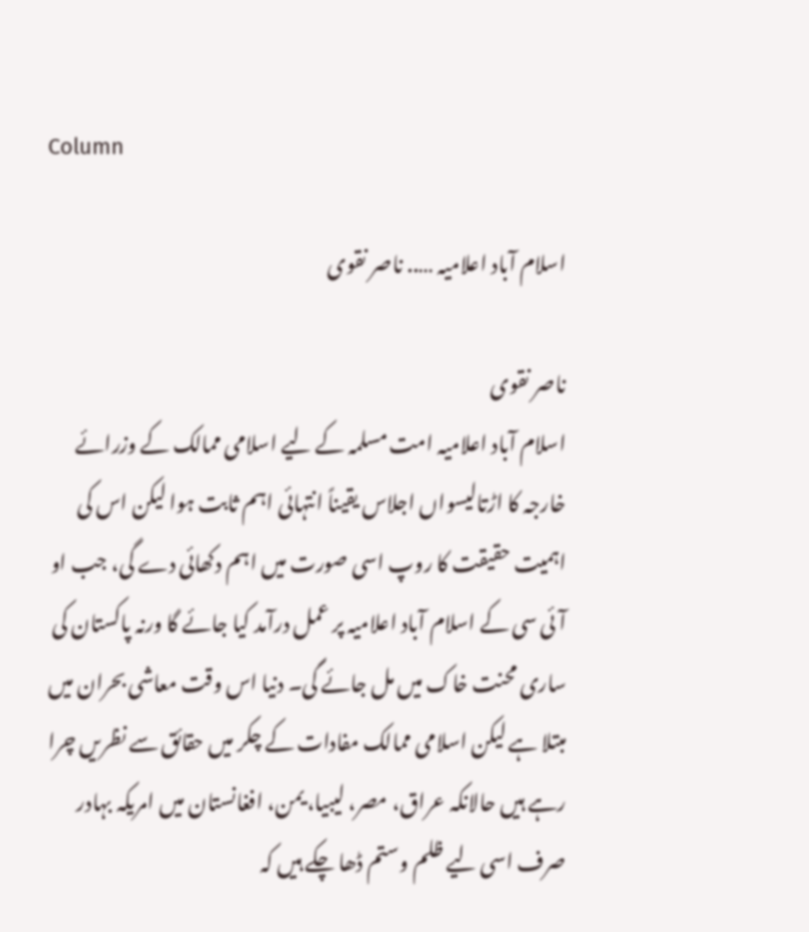Column

اسلام آباد اعلامیہ ….. ناصر نقوی

ناصر نقوی
اسلام آباد اعلامیہ امت مسلمہ کے لیے اسلامی ممالک کے وزرائے خارجہ کا اڑتالیسواں اجلاس یقیناً انتہائی اہم ثابت ہوا لیکن اس کی اہمیت حقیقت کا روپ اسی صورت میں اہم دکھائی دے گی، جب او آئی سی کے اسلام آباد اعلامیہ پر عمل درآمد کیا جائے گا ورنہ پاکستان کی ساری محنت خاک میں مل جائے گی۔ دنیا اس وقت معاشی بحران میں مبتلا ہے لیکن اسلامی ممالک مفادات کے چکر میں حقائق سے نظریں چرا رہے ہیں حالانکہ عراق، مصر، لیبیا، یمن، افغانستان میں امریکہ بہادر صرف اسی لیے ظلم وستم ڈھا چکے ہیں کہ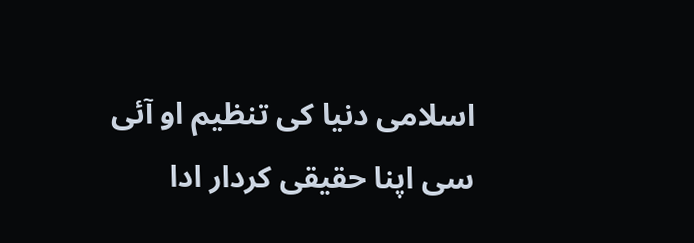اسلامی دنیا کی تنظیم او آئی سی اپنا حقیقی کردار ادا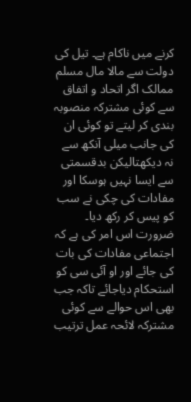کرنے میں ناکام ہے۔ تیل کی دولت سے مالا مال مسلم ممالک اگر اتحاد و اتفاق سے کوئی مشترکہ منصوبہ بندی کر لیتے تو کوئی ان کی جانب میلی آنکھ سے نہ دیکھتالیکن بدقسمتی سے ایسا نہیں ہوسکا اور مفادات کی چکی نے سب کو پیس کر رکھ دیا۔ ضرورت اس امر کی ہے کہ اجتماعی مفادات کی بات کی جائے اور او آئی سی کو استحکام دیاجائے تاکہ جب بھی اس حوالے سے کوئی مشترکہ لائحہ عمل ترتیب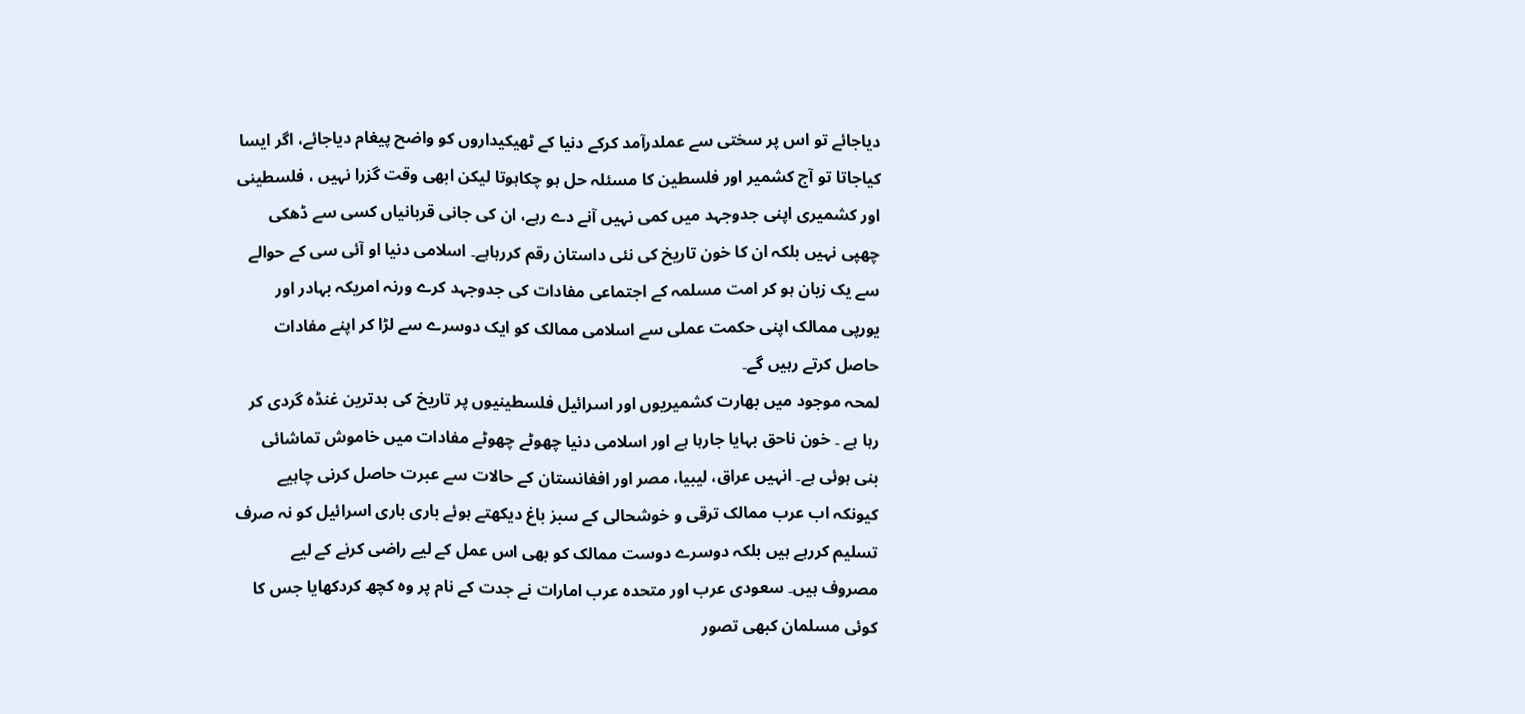دیاجائے تو اس پر سختی سے عملدرآمد کرکے دنیا کے ٹھیکیداروں کو واضح پیغام دیاجائے، اگر ایسا کیاجاتا تو آج کشمیر اور فلسطین کا مسئلہ حل ہو چکاہوتا لیکن ابھی وقت گزرا نہیں ، فلسطینی اور کشمیری اپنی جدوجہد میں کمی نہیں آنے دے رہے، ان کی جانی قربانیاں کسی سے ڈھکی چھپی نہیں بلکہ ان کا خون تاریخ کی نئی داستان رقم کررہاہے۔ اسلامی دنیا او آئی سی کے حوالے سے یک زبان ہو کر امت مسلمہ کے اجتماعی مفادات کی جدوجہد کرے ورنہ امریکہ بہادر اور یورپی ممالک اپنی حکمت عملی سے اسلامی ممالک کو ایک دوسرے سے لڑا کر اپنے مفادات حاصل کرتے رہیں گے۔
لمحہ موجود میں بھارت کشمیریوں اور اسرائیل فلسطینیوں پر تاریخ کی بدترین غنڈہ گردی کر رہا ہے ۔ خون ناحق بہایا جارہا ہے اور اسلامی دنیا چھوٹے چھوٹے مفادات میں خاموش تماشائی بنی ہوئی ہے۔ انہیں عراق، لیبیا، مصر اور افغانستان کے حالات سے عبرت حاصل کرنی چاہیے کیونکہ اب عرب ممالک ترقی و خوشحالی کے سبز باغ دیکھتے ہوئے باری باری اسرائیل کو نہ صرف تسلیم کررہے ہیں بلکہ دوسرے دوست ممالک کو بھی اس عمل کے لیے راضی کرنے کے لیے مصروف ہیں۔ سعودی عرب اور متحدہ عرب امارات نے جدت کے نام پر وہ کچھ کردکھایا جس کا کوئی مسلمان کبھی تصور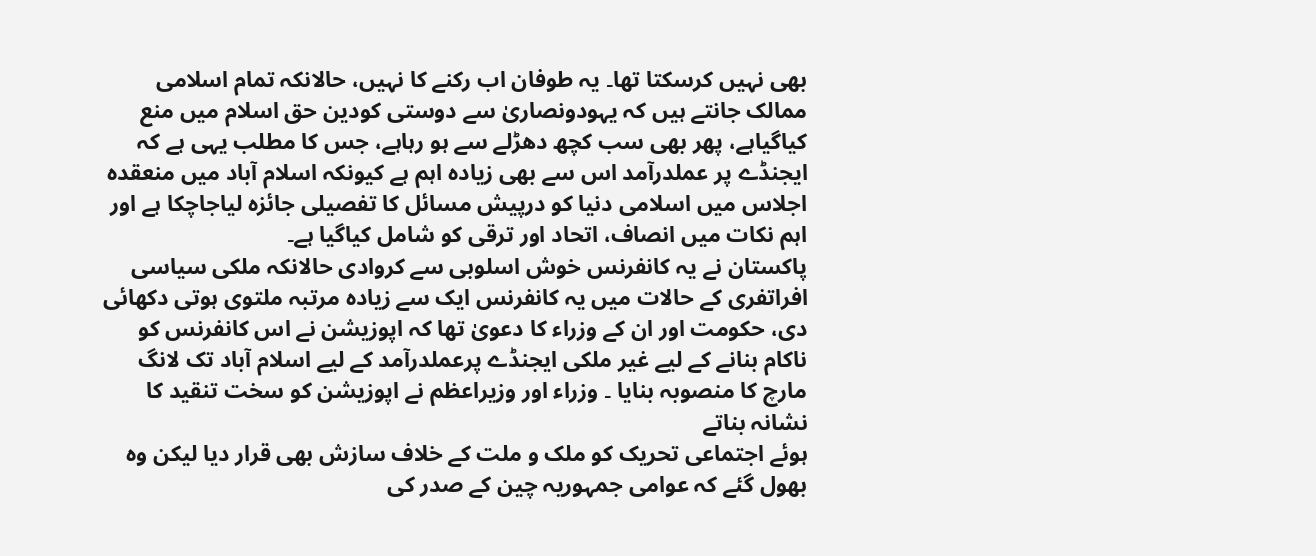بھی نہیں کرسکتا تھا۔ یہ طوفان اب رکنے کا نہیں، حالانکہ تمام اسلامی ممالک جانتے ہیں کہ یہودونصاریٰ سے دوستی کودین حق اسلام میں منع کیاگیاہے، پھر بھی سب کچھ دھڑلے سے ہو رہاہے، جس کا مطلب یہی ہے کہ ایجنڈے پر عملدرآمد اس سے بھی زیادہ اہم ہے کیونکہ اسلام آباد میں منعقدہ اجلاس میں اسلامی دنیا کو درپیش مسائل کا تفصیلی جائزہ لیاجاچکا ہے اور اہم نکات میں انصاف، اتحاد اور ترقی کو شامل کیاگیا ہے۔
پاکستان نے یہ کانفرنس خوش اسلوبی سے کروادی حالانکہ ملکی سیاسی افراتفری کے حالات میں یہ کانفرنس ایک سے زیادہ مرتبہ ملتوی ہوتی دکھائی دی، حکومت اور ان کے وزراء کا دعویٰ تھا کہ اپوزیشن نے اس کانفرنس کو ناکام بنانے کے لیے غیر ملکی ایجنڈے پرعملدرآمد کے لیے اسلام آباد تک لانگ مارچ کا منصوبہ بنایا ۔ وزراء اور وزیراعظم نے اپوزیشن کو سخت تنقید کا نشانہ بناتے
ہوئے اجتماعی تحریک کو ملک و ملت کے خلاف سازش بھی قرار دیا لیکن وہ بھول گئے کہ عوامی جمہوریہ چین کے صدر کی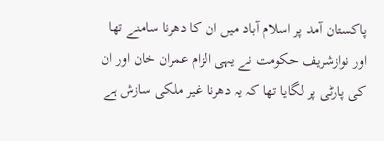پاکستان آمد پر اسلام آباد میں ان کا دھرنا سامنے تھا اور نوازشریف حکومت نے یہی الزام عمران خان اور ان کی پارٹی پر لگایا تھا کہ یہ دھرنا غیر ملکی سازش ہے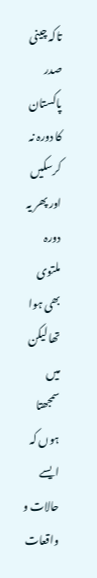تاکہ چینی صدر پاکستان کا دورہ نہ کرسکیں اور پھر یہ دورہ ملتوی بھی ہوا تھا لیکن میں سمجھتا ہوں کہ ایسے حالات و واقعات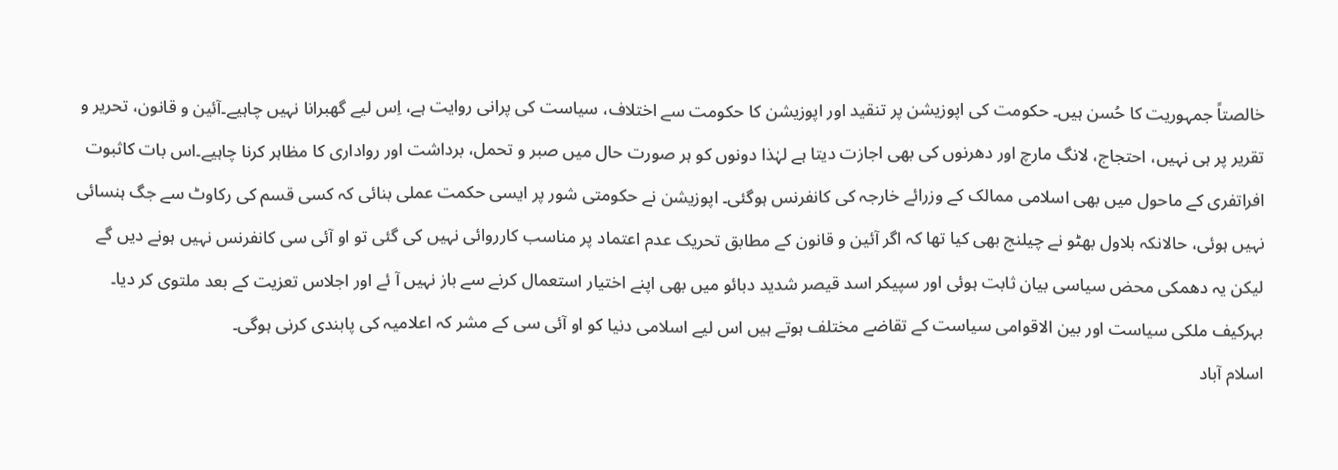خالصتاً جمہوریت کا حُسن ہیں۔ حکومت کی اپوزیشن پر تنقید اور اپوزیشن کا حکومت سے اختلاف، سیاست کی پرانی روایت ہے، اِس لیے گھبرانا نہیں چاہیے۔آئین و قانون، تحریر و تقریر پر ہی نہیں، احتجاج، لانگ مارچ اور دھرنوں کی بھی اجازت دیتا ہے لہٰذا دونوں کو ہر صورت حال میں صبر و تحمل، برداشت اور رواداری کا مظاہر کرنا چاہیے۔اس بات کاثبوت افراتفری کے ماحول میں بھی اسلامی ممالک کے وزرائے خارجہ کی کانفرنس ہوگئی۔ اپوزیشن نے حکومتی شور پر ایسی حکمت عملی بنائی کہ کسی قسم کی رکاوٹ سے جگ ہنسائی نہیں ہوئی، حالانکہ بلاول بھٹو نے چیلنج بھی کیا تھا کہ اگر آئین و قانون کے مطابق تحریک عدم اعتماد پر مناسب کارروائی نہیں کی گئی تو او آئی سی کانفرنس نہیں ہونے دیں گے لیکن یہ دھمکی محض سیاسی بیان ثابت ہوئی اور سپیکر اسد قیصر شدید دبائو میں بھی اپنے اختیار استعمال کرنے سے باز نہیں آ ئے اور اجلاس تعزیت کے بعد ملتوی کر دیا۔ بہرکیف ملکی سیاست اور بین الاقوامی سیاست کے تقاضے مختلف ہوتے ہیں اس لیے اسلامی دنیا کو او آئی سی کے مشر کہ اعلامیہ کی پابندی کرنی ہوگی۔
اسلام آباد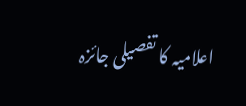اعلامیہ کا تفصیلی جائزہ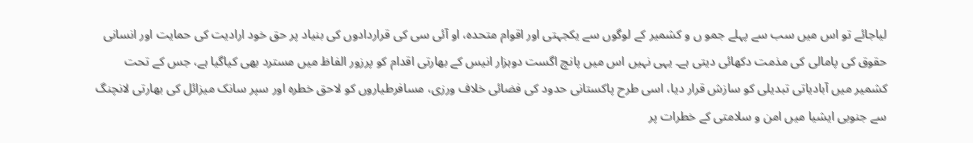لیاجائے تو اس میں سب سے پہلے جمو ں و کشمیر کے لوگوں سے یکجہتی اور اقوام متحدہ، او آئی سی کی قراردادوں کی بنیاد پر حق خود ارادیت کی حمایت اور انسانی حقوق کی پامالی کی مذمت دکھائی دیتی ہے۔ یہی نہیں اس میں پانچ اگست دوہزار انیس کے بھارتی اقدام کو پرزور الفاظ میں مسترد بھی کیاگیا ہے، جس کے تحت کشمیر میں آبادیاتی تبدیلی کو سازش قرار دیا، اسی طرح پاکستانی حدود کی فضائی خلاف ورزی، مسافرطیاروں کو لاحق خطرہ اور سپر سانک میزائل کی بھارتی لانچنگ سے جنوبی ایشیا میں امن و سلامتی کے خطرات پر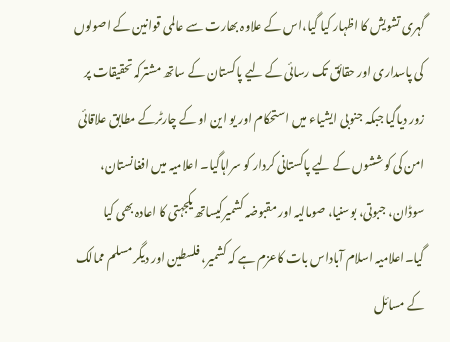گہری تشویش کا اظہار کیا گیا،اس کے علاوہ بھارت سے عالمی قوانین کے اصولوں کی پاسداری اور حقائق تک رسائی کے لیے پاکستان کے ساتھ مشترکہ تحقیقات پر زور دیاگیا جبکہ جنوبی ایشیاء میں استحکام اور یو این او کے چارٹرکے مطابق علاقائی امن کی کوششوں کے لیے پاکستانی کردار کو سراہاگیا۔ اعلامیہ میں افغانستان، سوڈان، جبوتی، بوسنیا، صومالیہ اور مقبوضہ کشمیرکیساتھ یکجہتی کا اعادہ بھی کیا گیا۔اعلامیہ اسلام آباداس بات کاعزم ہے کہ کشمیر، فلسطین اور دیگر مسلم ممالک کے مسائل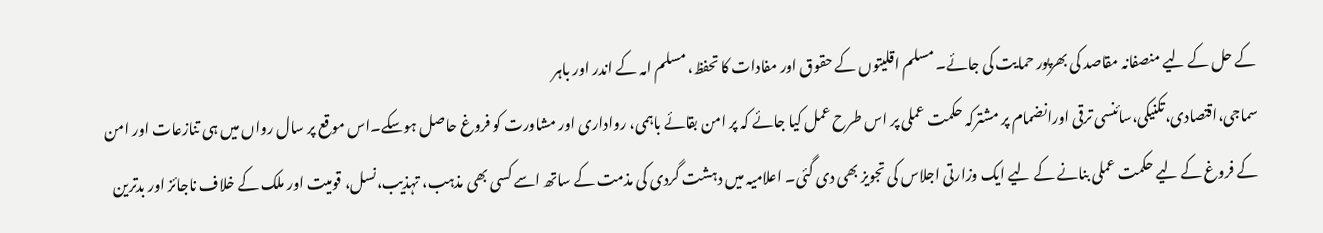کے حل کے لیے منصفانہ مقاصد کی بھرپور حمایت کی جائے۔ مسلم اقلیتوں کے حقوق اور مفادات کا تحفظ، مسلم امہ کے اندر اور باہر
سماجی،اقتصادی،تکنیکی،سائنسی ترقی اورانضمام پر مشترکہ حکمت عملی پر اس طرح عمل کیا جائے کہ پر امن بقائے باہمی، رواداری اور مشاورت کو فروغ حاصل ہوسکے۔اس موقع پر سال رواں میں ہی تنازعات اور امن کے فروغ کے لیے حکمت عملی بنانے کے لیے ایک وزارتی اجلاس کی تجویز بھی دی گئی۔ اعلامیہ میں دہشت گردی کی مذمت کے ساتھ اسے کسی بھی مذہب، تہذیب،نسل، قومیت اور ملک کے خلاف ناجائز اور بدترین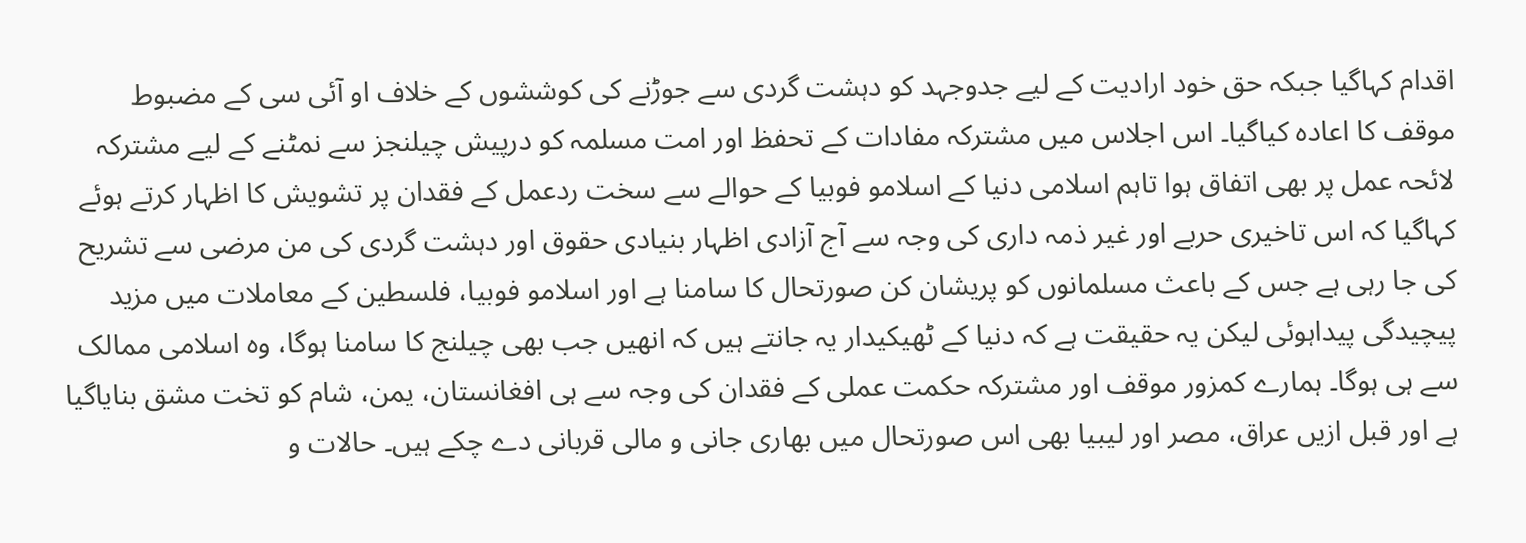اقدام کہاگیا جبکہ حق خود ارادیت کے لیے جدوجہد کو دہشت گردی سے جوڑنے کی کوششوں کے خلاف او آئی سی کے مضبوط موقف کا اعادہ کیاگیا۔ اس اجلاس میں مشترکہ مفادات کے تحفظ اور امت مسلمہ کو درپیش چیلنجز سے نمٹنے کے لیے مشترکہ لائحہ عمل پر بھی اتفاق ہوا تاہم اسلامی دنیا کے اسلامو فوبیا کے حوالے سے سخت ردعمل کے فقدان پر تشویش کا اظہار کرتے ہوئے کہاگیا کہ اس تاخیری حربے اور غیر ذمہ داری کی وجہ سے آج آزادی اظہار بنیادی حقوق اور دہشت گردی کی من مرضی سے تشریح کی جا رہی ہے جس کے باعث مسلمانوں کو پریشان کن صورتحال کا سامنا ہے اور اسلامو فوبیا، فلسطین کے معاملات میں مزید پیچیدگی پیداہوئی لیکن یہ حقیقت ہے کہ دنیا کے ٹھیکیدار یہ جانتے ہیں کہ انھیں جب بھی چیلنج کا سامنا ہوگا، وہ اسلامی ممالک سے ہی ہوگا۔ ہمارے کمزور موقف اور مشترکہ حکمت عملی کے فقدان کی وجہ سے ہی افغانستان، یمن، شام کو تخت مشق بنایاگیا ہے اور قبل ازیں عراق، مصر اور لیبیا بھی اس صورتحال میں بھاری جانی و مالی قربانی دے چکے ہیں۔ حالات و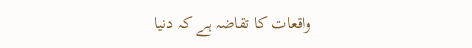واقعات کا تقاضہ ہے کہ دنیا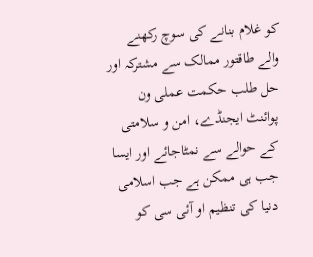کو غلام بنانے کی سوچ رکھنے والے طاقتور ممالک سے مشترکہ اور حل طلب حکمت عملی ون پوائنٹ ایجنڈے، امن و سلامتی کے حوالے سے نمٹاجائے اور ایسا جب ہی ممکن ہے جب اسلامی دنیا کی تنظیم او آئی سی کو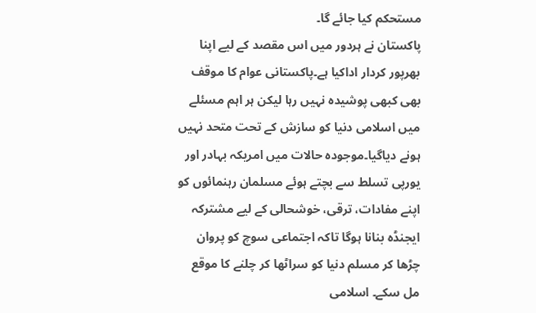مستحکم کیا جائے گا۔
پاکستان نے ہردور میں اس مقصد کے لیے اپنا بھرپور کردار اداکیا ہے۔پاکستانی عوام کا موقف بھی کبھی پوشیدہ نہیں رہا لیکن ہر اہم مسئلے میں اسلامی دنیا کو سازش کے تحت متحد نہیں ہونے دیاگیا۔موجودہ حالات میں امریکہ بہادر اور یورپی تسلط سے بچتے ہوئے مسلمان رہنمائوں کو اپنے مفادات، ترقی، خوشحالی کے لیے مشترکہ ایجنڈہ بنانا ہوگا تاکہ اجتماعی سوچ کو پروان چڑھا کر مسلم دنیا کو سراٹھا کر چلنے کا موقع مل سکے۔ اسلامی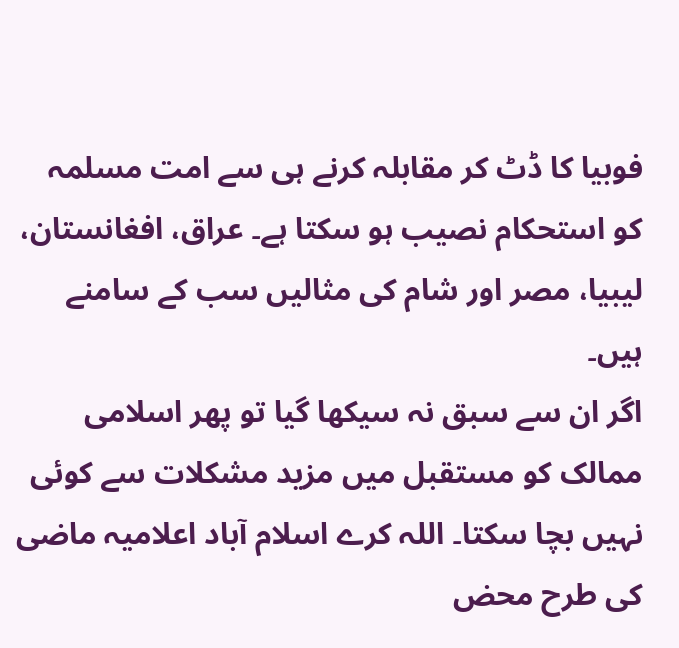فوبیا کا ڈٹ کر مقابلہ کرنے ہی سے امت مسلمہ کو استحکام نصیب ہو سکتا ہے۔ عراق، افغانستان، لیبیا، مصر اور شام کی مثالیں سب کے سامنے ہیں۔
اگر ان سے سبق نہ سیکھا گیا تو پھر اسلامی ممالک کو مستقبل میں مزید مشکلات سے کوئی نہیں بچا سکتا۔ اللہ کرے اسلام آباد اعلامیہ ماضی کی طرح محض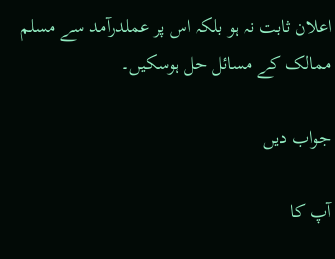اعلان ثابت نہ ہو بلکہ اس پر عملدرآمد سے مسلم ممالک کے مسائل حل ہوسکیں۔

جواب دیں

آپ کا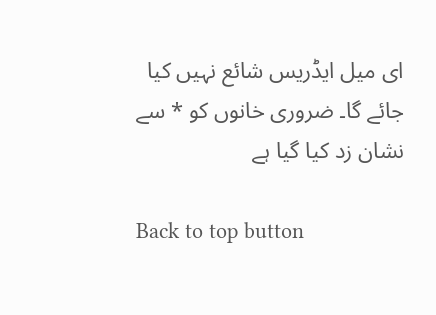ای میل ایڈریس شائع نہیں کیا جائے گا۔ ضروری خانوں کو * سے نشان زد کیا گیا ہے

Back to top button